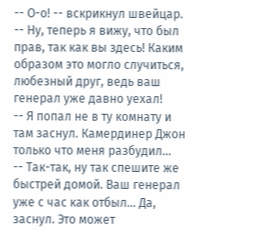-- О-о! -- вскрикнул швейцар. -- Ну, теперь я вижу, что был прав, так как вы здесь! Каким образом это могло случиться, любезный друг, ведь ваш генерал уже давно уехал!
-- Я попал не в ту комнату и там заснул. Камердинер Джон только что меня разбудил...
-- Так-так, ну так спешите же быстрей домой. Ваш генерал уже с час как отбыл... Да, заснул. Это может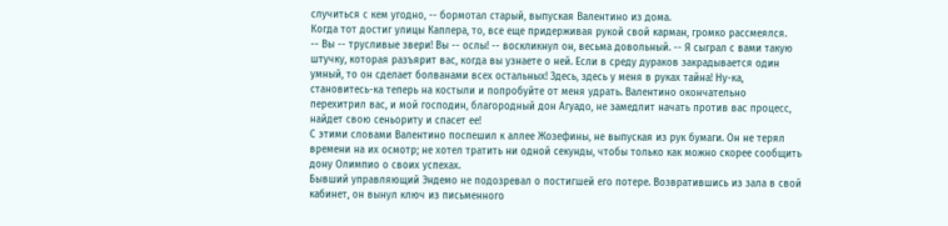случиться с кем угодно, -- бормотал старый, выпуская Валентино из дома.
Когда тот достиг улицы Каплера, то, все еще придерживая рукой свой карман, громко рассмеялся.
-- Вы -- трусливые звери! Вы -- ослы! -- воскликнул он, весьма довольный. -- Я сыграл с вами такую штучку, которая разъярит вас, когда вы узнаете о ней. Если в среду дураков закрадывается один умный, то он сделает болванами всех остальных! Здесь, здесь у меня в руках тайна! Ну-ка, становитесь-ка теперь на костыли и попробуйте от меня удрать. Валентино окончательно перехитрил вас, и мой господин, благородный дон Агуадо, не замедлит начать против вас процесс, найдет свою сеньориту и спасет ее!
С этими словами Валентино поспешил к аллее Жозефины, не выпуская из рук бумаги. Он не терял времени на их осмотр; не хотел тратить ни одной секунды, чтобы только как можно скорее сообщить дону Олимпио о своих успехах.
Бывший управляющий Эндемо не подозревал о постигшей его потере. Возвратившись из зала в свой кабинет, он вынул ключ из письменного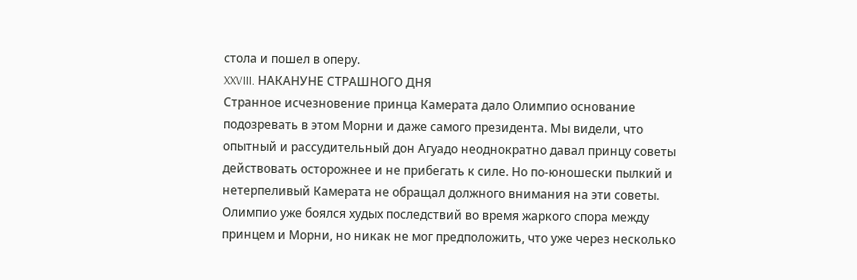стола и пошел в оперу.
XXVIII. НАКАНУНЕ СТРАШНОГО ДНЯ
Странное исчезновение принца Камерата дало Олимпио основание подозревать в этом Морни и даже самого президента. Мы видели, что опытный и рассудительный дон Агуадо неоднократно давал принцу советы действовать осторожнее и не прибегать к силе. Но по-юношески пылкий и нетерпеливый Камерата не обращал должного внимания на эти советы.
Олимпио уже боялся худых последствий во время жаркого спора между принцем и Морни, но никак не мог предположить, что уже через несколько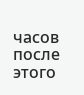часов после этого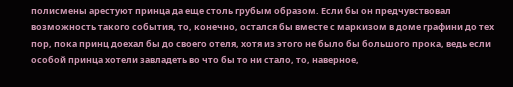полисмены арестуют принца да еще столь грубым образом. Если бы он предчувствовал возможность такого события, то, конечно, остался бы вместе с маркизом в доме графини до тех пор, пока принц доехал бы до своего отеля, хотя из этого не было бы большого прока, ведь если особой принца хотели завладеть во что бы то ни стало, то, наверное,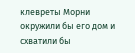клевреты Морни окружили бы его дом и схватили бы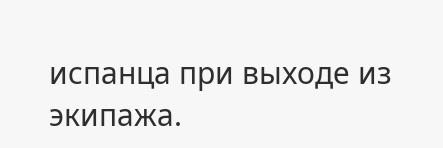испанца при выходе из экипажа.